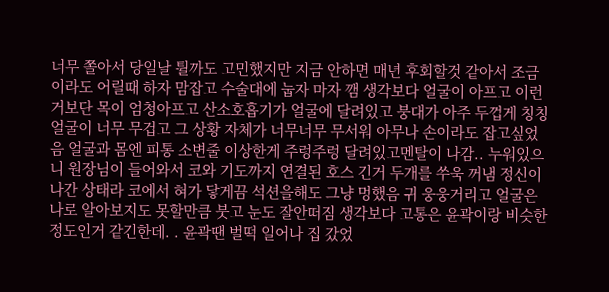너무 쫄아서 당일날 튈까도 고민했지만 지금 안하면 매년 후회할것 같아서 조금이라도 어릴때 하자 맘잡고 수술대에 눕자 마자 깸 생각보다 얼굴이 아프고 이런거보단 목이 엄청아프고 산소호흡기가 얼굴에 달려있고 붕대가 아주 두껍게 칭칭얼굴이 너무 무겁고 그 상황 자체가 너무너무 무서워 아무나 손이라도 잡고싶었음 얼굴과 몸엔 피통 소변줄 이상한게 주렁주렁 달려있고멘탈이 나감.. 누워있으니 원장님이 들어와서 코와 기도까지 연결된 호스 긴거 두개를 쑤욱 꺼냄 정신이 나간 상태라 코에서 혀가 닿게끔 석션을해도 그냥 멍했음 귀 웅웅거리고 얼굴은 나로 알아보지도 못할만큼 붓고 눈도 잘안떠짐 생각보다 고통은 윤곽이랑 비슷한 정도인거 같긴한데. . 윤곽땐 벌떡 일어나 집 갔었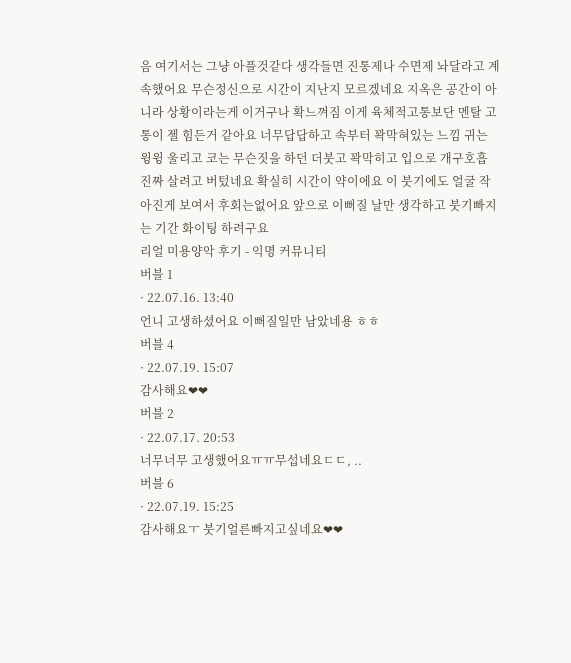음 여기서는 그냥 아플것같다 생각들면 진통제나 수면제 놔달라고 계속했어요 무슨정신으로 시간이 지난지 모르겠네요 지옥은 공간이 아니라 상황이라는게 이거구나 확느껴짐 이게 육체적고통보단 멘탈 고통이 젤 힘든거 같아요 너무답답하고 속부터 꽉막혀있는 느낌 귀는 윙윙 울리고 코는 무슨짓을 하던 더붓고 꽉막히고 입으로 개구호흡 진짜 살려고 버텄네요 확실히 시간이 약이에요 이 붓기에도 얼굴 작아진게 보여서 후회는없어요 앞으로 이뻐질 날만 생각하고 붓기빠지는 기간 화이팅 하려구요
리얼 미용양악 후기 - 익명 커뮤니티
버블 1
· 22.07.16. 13:40
언니 고생하셨어요 이뻐질일만 남았네용 ㅎㅎ
버블 4
· 22.07.19. 15:07
감사해요❤❤
버블 2
· 22.07.17. 20:53
너무너무 고생했어요ㅠㅠ무섭네요ㄷㄷ, ..
버블 6
· 22.07.19. 15:25
감사해요ㅜ 붓기얼른빠지고싶네요❤❤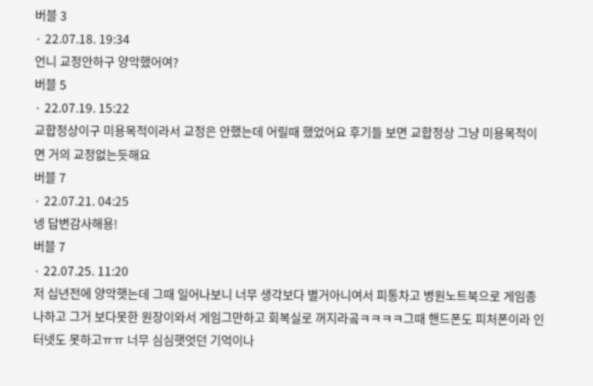버블 3
· 22.07.18. 19:34
언니 교정안하구 양악했어여?
버블 5
· 22.07.19. 15:22
교합정상이구 미용목적이라서 교정은 안했는데 어릴때 했었어요 후기들 보면 교합정상 그냥 미용목적이면 거의 교정없는듯해요
버블 7
· 22.07.21. 04:25
넹 답변감사해용!
버블 7
· 22.07.25. 11:20
저 십년전에 양악햇는데 그때 일어나보니 너무 생각보다 별거아니여서 피통차고 병원노트북으로 게임종나하고 그거 보다못한 원장이와서 게임그만하고 회복실로 꺼지라곸ㅋㅋㅋㅋ그때 핸드폰도 피처폰이라 인터넷도 못하고ㅠㅠ 너무 심심햇엇던 기억이나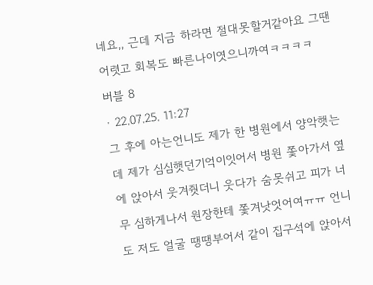네요,, 근데 지금 하라면 절대못할거같아요 그땐 어렷고 회복도 빠른나이엿으니까여ㅋㅋㅋㅋ
버블 8
· 22.07.25. 11:27
그 후에 아는언니도 제가 한 병원에서 양악햇는데 제가 심심햇던기억이잇어서 병원 쫓아가서 옆에 앉아서 웃겨줫더니 웃다가 숨못쉬고 피가 너무 심하게나서 원장한테 쫓겨낫엇어여ㅠㅠ 언니도 저도 얼굴 땡땡부어서 같이 집구석에 앉아서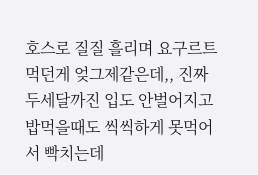호스로 질질 흘리며 요구르트먹던게 엊그제같은데,, 진짜 두세달까진 입도 안벌어지고 밥먹을때도 씩씩하게 못먹어서 빡치는데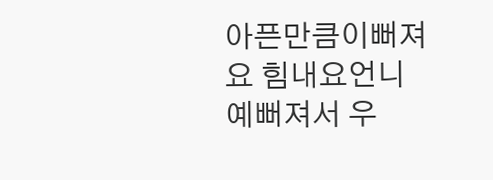아픈만큼이뻐져요 힘내요언니 예뻐져서 우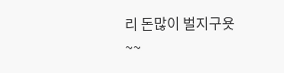리 돈많이 벌지구욧~~